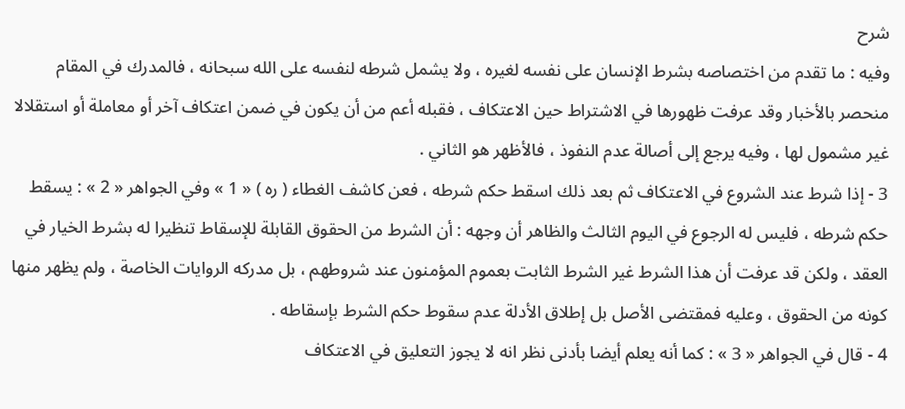شرح
وفيه : ما تقدم من اختصاصه بشرط الإنسان على نفسه لغيره ، ولا يشمل شرطه لنفسه على الله سبحانه ، فالمدرك في المقام منحصر بالأخبار وقد عرفت ظهورها في الاشتراط حين الاعتكاف ، فقبله أعم من أن يكون في ضمن اعتكاف آخر أو معاملة أو استقلالا غير مشمول لها ، وفيه يرجع إلى أصالة عدم النفوذ ، فالأظهر هو الثاني .
3 - إذا شرط عند الشروع في الاعتكاف ثم بعد ذلك اسقط حكم شرطه ، فعن كاشف الغطاء ( ره ) « 1 » وفي الجواهر « 2 » : يسقط حكم شرطه ، فليس له الرجوع في اليوم الثالث والظاهر أن وجهه : أن الشرط من الحقوق القابلة للإسقاط تنظيرا له بشرط الخيار في العقد ، ولكن قد عرفت أن هذا الشرط غير الشرط الثابت بعموم المؤمنون عند شروطهم ، بل مدركه الروايات الخاصة ، ولم يظهر منها كونه من الحقوق ، وعليه فمقتضى الأصل بل إطلاق الأدلة عدم سقوط حكم الشرط بإسقاطه .
4 - قال في الجواهر « 3 » : كما أنه يعلم أيضا بأدنى نظر انه لا يجوز التعليق في الاعتكاف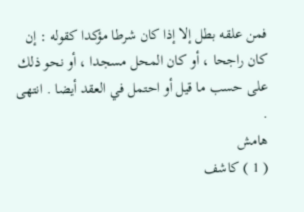فمن علقه بطل إلا إذا كان شرطا مؤكدا كقوله : إن كان راجحا ، أو كان المحل مسجدا ، أو نحو ذلك على حسب ما قيل أو احتمل في العقد أيضا . انتهى .
هامش
( 1 ) كاشف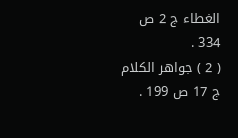الغطاء ج 2 ص 334 .
( 2 ) جواهر الكلام ج 17 ص 199 .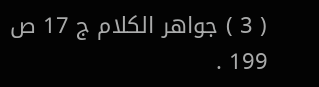( 3 ) جواهر الكلام ج 17 ص 199 .